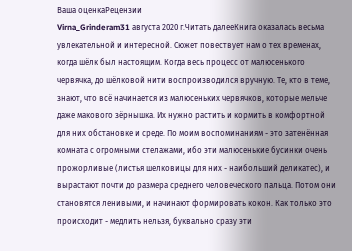Ваша оценкаРецензии
Virna_Grinderam31 августа 2020 г.Читать далееКнига оказалась весьма увлекательной и интересной. Сюжет повествует нам о тех временах, когда шёлк был настоящим. Когда весь процесс от малюсенького червячка, до шёлковой нити воспроизводился вручную. Те, кто в теме, знают, что всё начинается из малюсеньких червячков, которые мельче даже макового зёрнышка. Их нужно растить и кормить в комфортной для них обстановке и среде. По моим воспоминаниям - это затенённая комната с огромными стелажами, ибо эти малюсенькие бусинки очень прожорливые (листья шелковицы для них - наибольший деликатес), и вырастают почти до размера среднего человеческого пальца. Потом они становятся ленивыми, и начинают формировать кокон. Как только это происходит - медлить нельзя, буквально сразу эти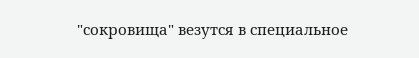"сокровища" везутся в специальное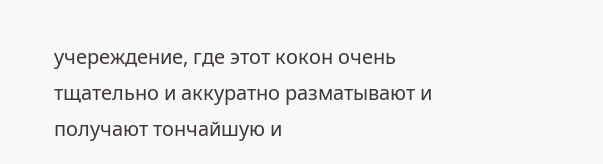учереждение, где этот кокон очень тщательно и аккуратно разматывают и получают тончайшую и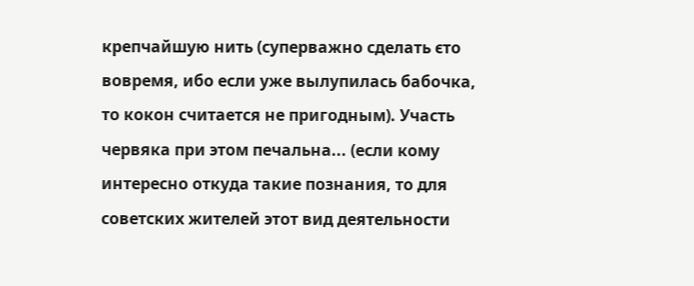крепчайшую нить (суперважно сделать єто вовремя, ибо если уже вылупилась бабочка, то кокон считается не пригодным). Участь червяка при этом печальна... (если кому интересно откуда такие познания, то для советских жителей этот вид деятельности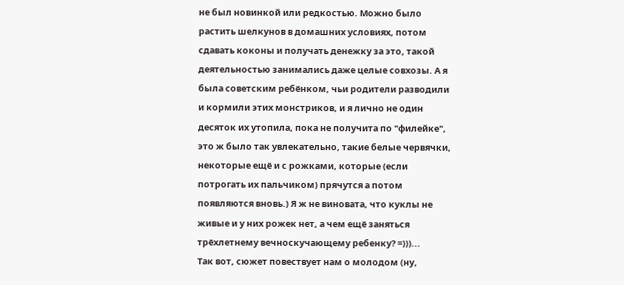не был новинкой или редкостью. Можно было растить шелкунов в домашних условиях, потом сдавать коконы и получать денежку за это, такой деятельностью занимались даже целые совхозы. А я была советским ребёнком, чьи родители разводили и кормили этих монстриков, и я лично не один десяток их утопила, пока не получита по "филейке", это ж было так увлекательно, такие белые червячки, некоторые ещё и с рожками, которые (если потрогать их пальчиком) прячутся а потом появляются вновь.) Я ж не виновата, что куклы не живые и у них рожек нет, а чем ещё заняться трёхлетнему вечноскучающему ребенку? =)))...
Так вот, сюжет повествует нам о молодом (ну,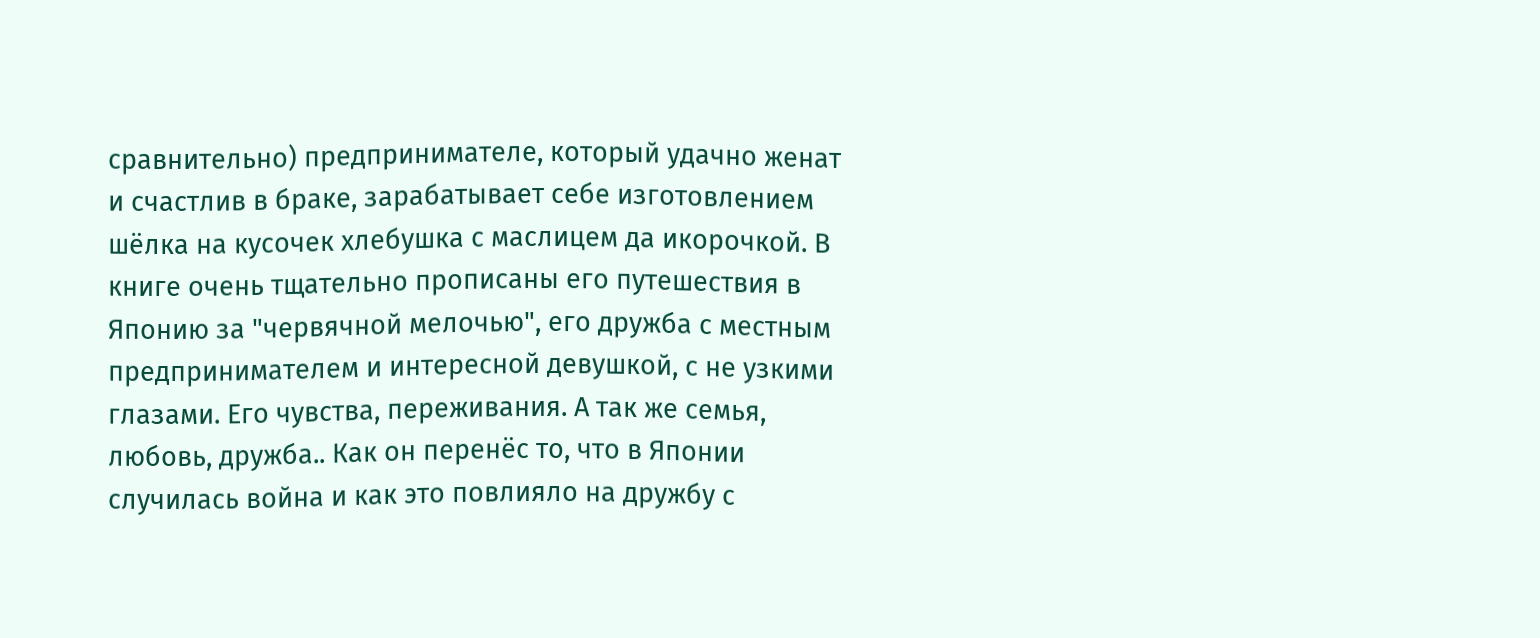сравнительно) предпринимателе, который удачно женат и счастлив в браке, зарабатывает себе изготовлением шёлка на кусочек хлебушка с маслицем да икорочкой. В книге очень тщательно прописаны его путешествия в Японию за "червячной мелочью", его дружба с местным предпринимателем и интересной девушкой, с не узкими глазами. Его чувства, переживания. А так же семья, любовь, дружба.. Как он перенёс то, что в Японии случилась война и как это повлияло на дружбу с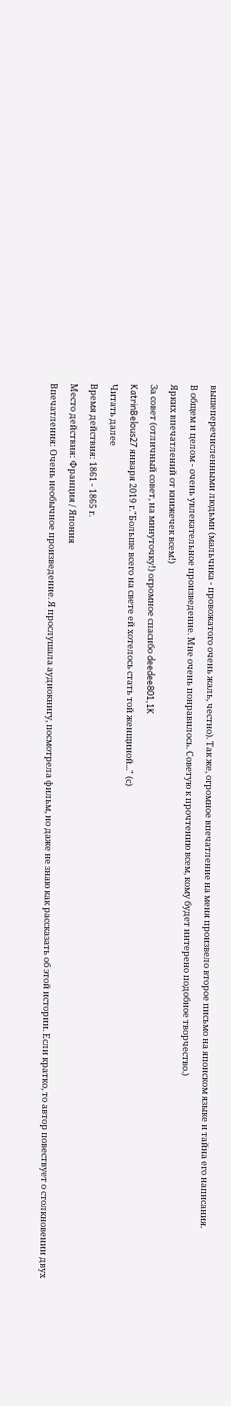вышеперечисленными людьми (мальчика - провожатого очень жаль, честно). Так же, огромное впечатление на меня произвело второе письмо на японском языке и тайна его написания.
В общем и целом - очень увлекательное произведение. Мне очень понравилось. Советую к прочтению всем, кому будет интерено подобное творчество.)
Ярких впечатлений от книжечек всем!)
За совет (отличный совет, на минуточку!) огромное спасибо deedee801,1K
KatrinBelous27 января 2019 г."Больше всего на свете ей хотелось стать той женщиной..." (с)
Читать далее
Время действия: 1861 - 1865 г.
Место действия: Франция / Япония
Впечатления: Очень необычное произведение. Я прослушала аудиокнигу, посмотрела фильм, но даже не знаю как рассказать об этой истории. Если кратко, то автор повествует о столкновении двух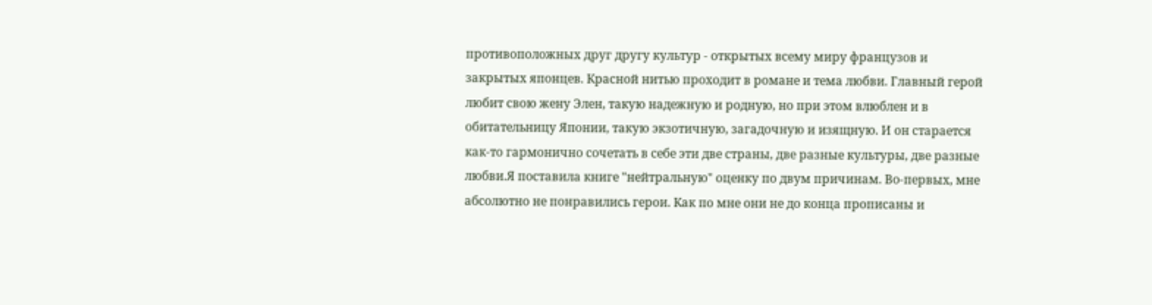противоположных друг другу культур - открытых всему миру французов и закрытых японцев. Красной нитью проходит в романе и тема любви. Главный герой любит свою жену Элен, такую надежную и родную, но при этом влюблен и в обитательницу Японии, такую экзотичную, загадочную и изящную. И он старается как-то гармонично сочетать в себе эти две страны, две разные культуры, две разные любви.Я поставила книге "нейтральную" оценку по двум причинам. Во-первых, мне абсолютно не понравились герои. Как по мне они не до конца прописаны и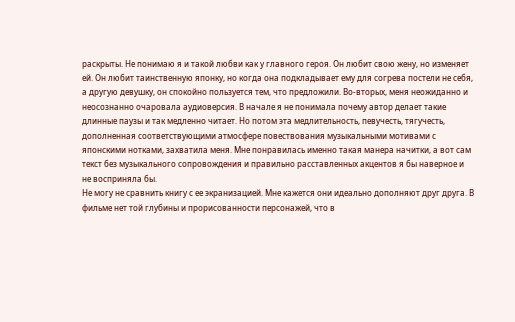раскрыты. Не понимаю я и такой любви как у главного героя. Он любит свою жену, но изменяет ей. Он любит таинственную японку, но когда она подкладывает ему для согрева постели не себя, а другую девушку, он спокойно пользуется тем, что предложили. Во-вторых, меня неожиданно и неосознанно очаровала аудиоверсия. В начале я не понимала почему автор делает такие длинные паузы и так медленно читает. Но потом эта медлительность, певучесть, тягучесть, дополненная соответствующими атмосфере повествования музыкальными мотивами с японскими нотками, захватила меня. Мне понравилась именно такая манера начитки, а вот сам текст без музыкального сопровождения и правильно расставленных акцентов я бы наверное и не восприняла бы.
Не могу не сравнить книгу с ее экранизацией. Мне кажется они идеально дополняют друг друга. В фильме нет той глубины и прорисованности персонажей, что в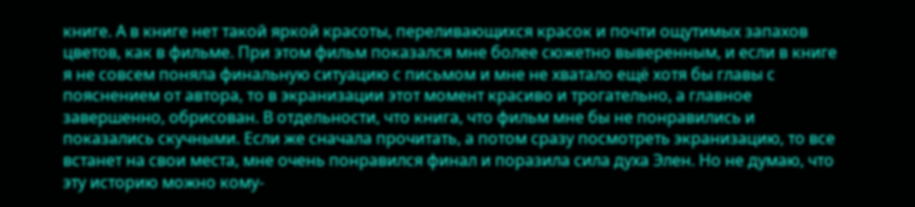книге. А в книге нет такой яркой красоты, переливающихся красок и почти ощутимых запахов цветов, как в фильме. При этом фильм показался мне более сюжетно выверенным, и если в книге я не совсем поняла финальную ситуацию с письмом и мне не хватало ещё хотя бы главы с пояснением от автора, то в экранизации этот момент красиво и трогательно, а главное завершенно, обрисован. В отдельности, что книга, что фильм мне бы не понравились и показались скучными. Если же сначала прочитать, а потом сразу посмотреть экранизацию, то все встанет на свои места, мне очень понравился финал и поразила сила духа Элен. Но не думаю, что эту историю можно кому-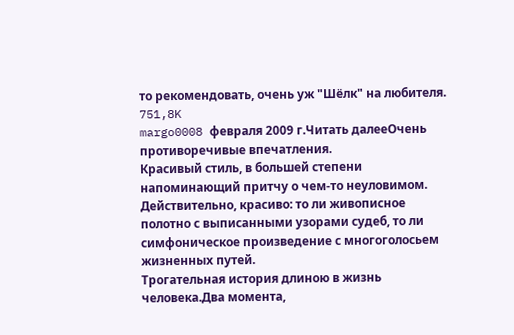то рекомендовать, очень уж "Шёлк" на любителя.
751,8K
margo0008 февраля 2009 г.Читать далееОчень противоречивые впечатления.
Красивый стиль, в большей степени напоминающий притчу о чем-то неуловимом. Действительно, красиво: то ли живописное полотно с выписанными узорами судеб, то ли симфоническое произведение с многоголосьем жизненных путей.
Трогательная история длиною в жизнь человека.Два момента,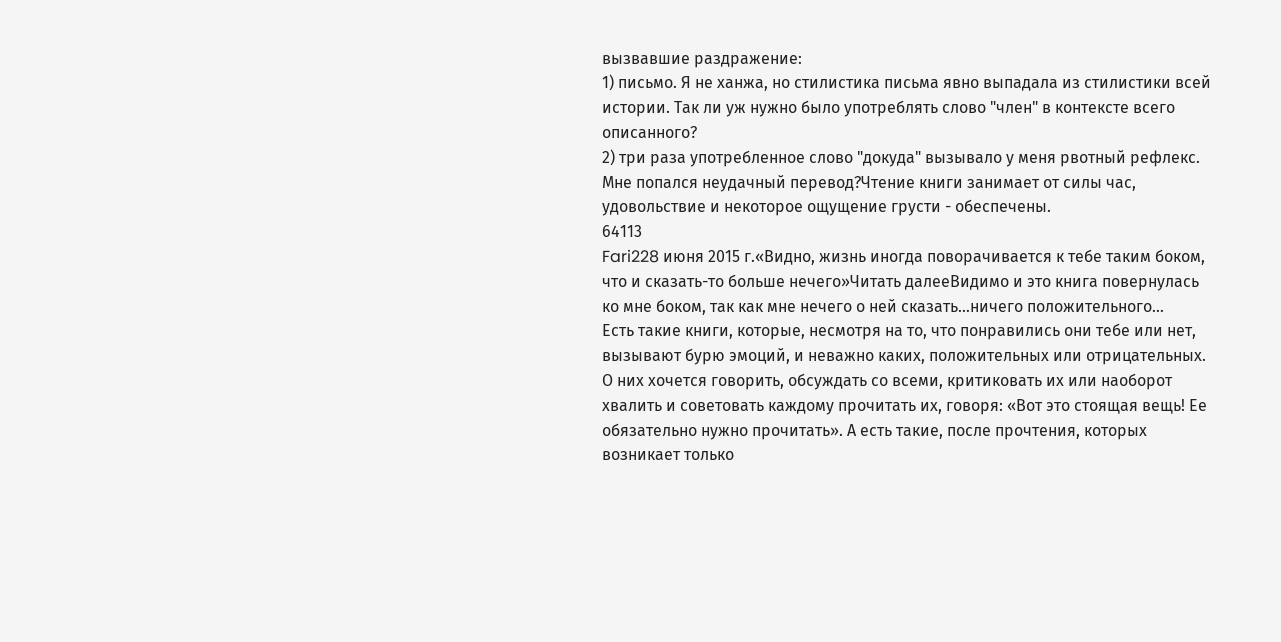вызвавшие раздражение:
1) письмо. Я не ханжа, но стилистика письма явно выпадала из стилистики всей истории. Так ли уж нужно было употреблять слово "член" в контексте всего описанного?
2) три раза употребленное слово "докуда" вызывало у меня рвотный рефлекс. Мне попался неудачный перевод?Чтение книги занимает от силы час, удовольствие и некоторое ощущение грусти - обеспечены.
64113
Fari228 июня 2015 г.«Видно, жизнь иногда поворачивается к тебе таким боком, что и сказать-то больше нечего»Читать далееВидимо и это книга повернулась ко мне боком, так как мне нечего о ней сказать…ничего положительного…
Есть такие книги, которые, несмотря на то, что понравились они тебе или нет, вызывают бурю эмоций, и неважно каких, положительных или отрицательных. О них хочется говорить, обсуждать со всеми, критиковать их или наоборот хвалить и советовать каждому прочитать их, говоря: «Вот это стоящая вещь! Ее обязательно нужно прочитать». А есть такие, после прочтения, которых возникает только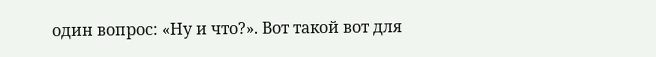один вопрос: «Ну и что?». Вот такой вот для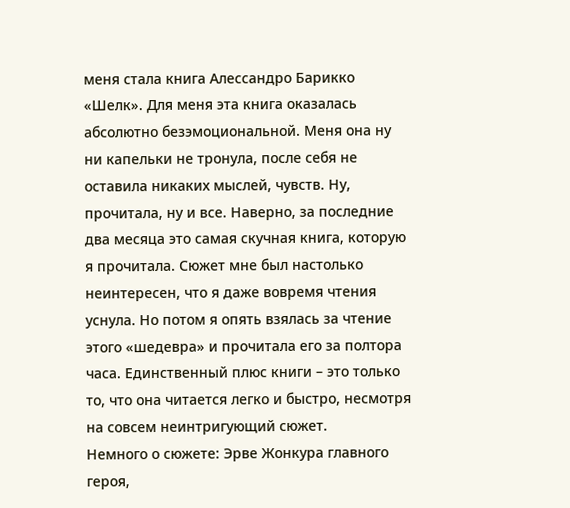меня стала книга Алессандро Барикко «Шелк». Для меня эта книга оказалась абсолютно безэмоциональной. Меня она ну ни капельки не тронула, после себя не оставила никаких мыслей, чувств. Ну, прочитала, ну и все. Наверно, за последние два месяца это самая скучная книга, которую я прочитала. Сюжет мне был настолько неинтересен, что я даже вовремя чтения уснула. Но потом я опять взялась за чтение этого «шедевра» и прочитала его за полтора часа. Единственный плюс книги – это только то, что она читается легко и быстро, несмотря на совсем неинтригующий сюжет.
Немного о сюжете: Эрве Жонкура главного героя,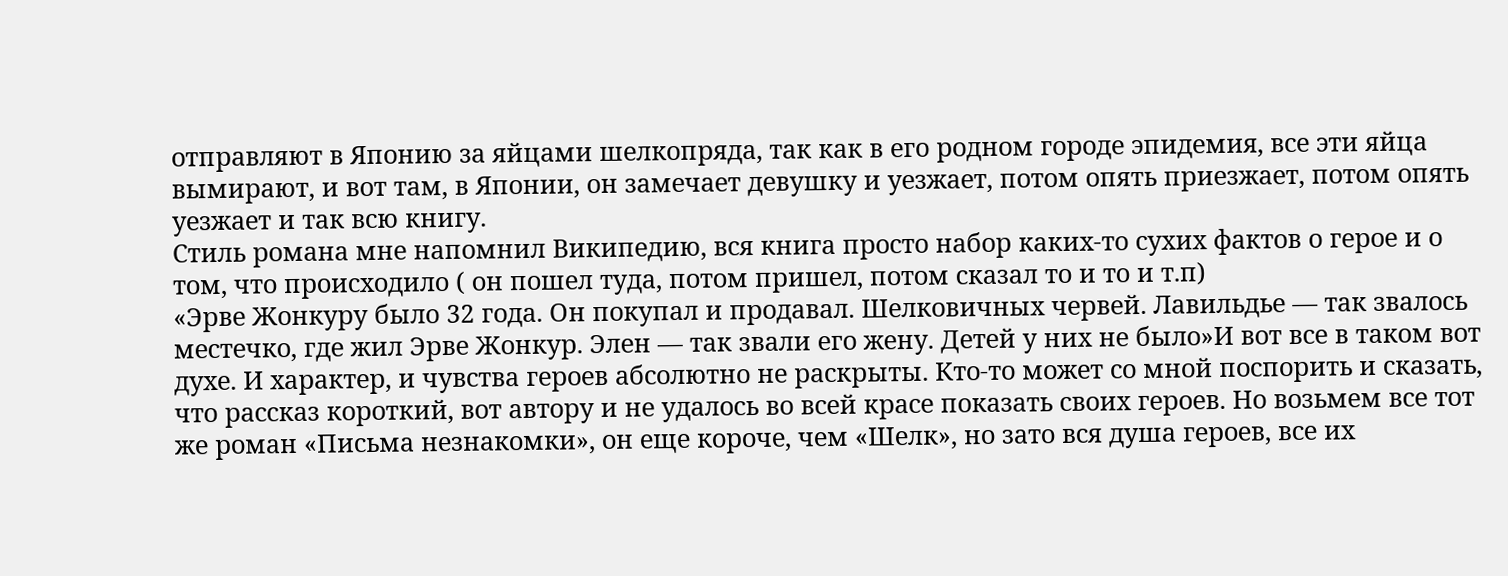отправляют в Японию за яйцами шелкопряда, так как в его родном городе эпидемия, все эти яйца вымирают, и вот там, в Японии, он замечает девушку и уезжает, потом опять приезжает, потом опять уезжает и так всю книгу.
Стиль романа мне напомнил Википедию, вся книга просто набор каких-то сухих фактов о герое и о том, что происходило ( он пошел туда, потом пришел, потом сказал то и то и т.п)
«Эрве Жонкуру было 32 года. Он покупал и продавал. Шелковичных червей. Лавильдье — так звалось местечко, где жил Эрве Жонкур. Элен — так звали его жену. Детей у них не было»И вот все в таком вот духе. И характер, и чувства героев абсолютно не раскрыты. Кто-то может со мной поспорить и сказать, что рассказ короткий, вот автору и не удалось во всей красе показать своих героев. Но возьмем все тот же роман «Письма незнакомки», он еще короче, чем «Шелк», но зато вся душа героев, все их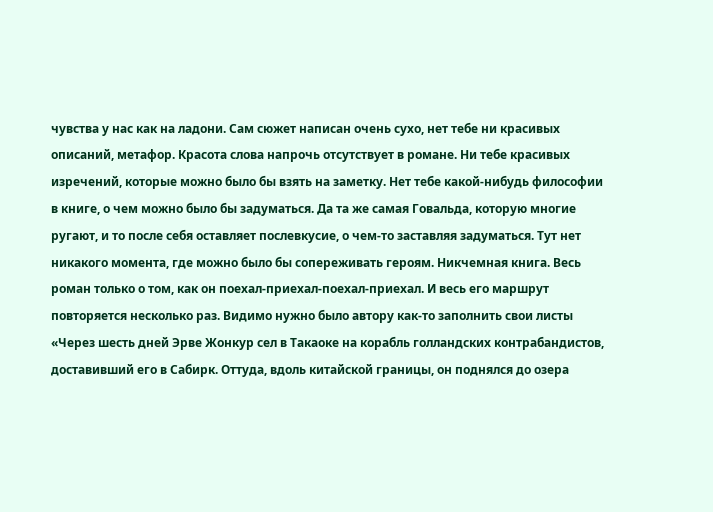чувства у нас как на ладони. Сам сюжет написан очень сухо, нет тебе ни красивых описаний, метафор. Красота слова напрочь отсутствует в романе. Ни тебе красивых изречений, которые можно было бы взять на заметку. Нет тебе какой-нибудь философии в книге, о чем можно было бы задуматься. Да та же самая Говальда, которую многие ругают, и то после себя оставляет послевкусие, о чем-то заставляя задуматься. Тут нет никакого момента, где можно было бы сопереживать героям. Никчемная книга. Весь роман только о том, как он поехал-приехал-поехал-приехал. И весь его маршрут повторяется несколько раз. Видимо нужно было автору как-то заполнить свои листы
«Через шесть дней Эрве Жонкур сел в Такаоке на корабль голландских контрабандистов, доставивший его в Сабирк. Оттуда, вдоль китайской границы, он поднялся до озера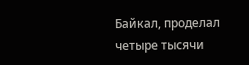Байкал, проделал четыре тысячи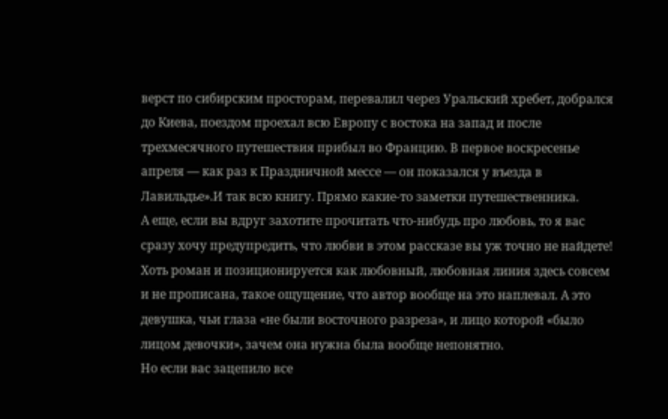верст по сибирским просторам, перевалил через Уральский хребет, добрался до Киева, поездом проехал всю Европу с востока на запад и после трехмесячного путешествия прибыл во Францию. В первое воскресенье апреля — как раз к Праздничной мессе — он показался у въезда в Лавильдье».И так всю книгу. Прямо какие-то заметки путешественника.
А еще, если вы вдруг захотите прочитать что-нибудь про любовь, то я вас сразу хочу предупредить, что любви в этом рассказе вы уж точно не найдете! Хоть роман и позиционируется как любовный, любовная линия здесь совсем и не прописана, такое ощущение, что автор вообще на это наплевал. А это девушка, чьи глаза «не были восточного разреза», и лицо которой «было лицом девочки», зачем она нужна была вообще непонятно.
Но если вас зацепило все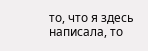то, что я здесь написала, то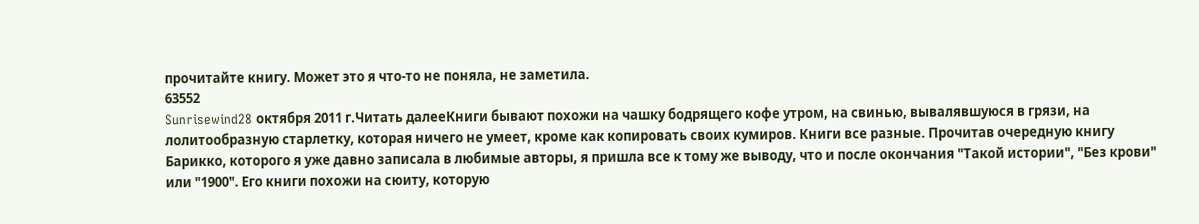прочитайте книгу. Может это я что-то не поняла, не заметила.
63552
Sunrisewind28 октября 2011 г.Читать далееКниги бывают похожи на чашку бодрящего кофе утром, на свинью, вывалявшуюся в грязи, на лолитообразную старлетку, которая ничего не умеет, кроме как копировать своих кумиров. Книги все разные. Прочитав очередную книгу Барикко, которого я уже давно записала в любимые авторы, я пришла все к тому же выводу, что и после окончания "Такой истории", "Без крови" или "1900". Его книги похожи на сюиту, которую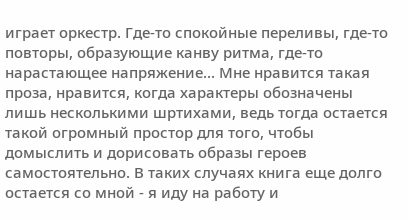играет оркестр. Где-то спокойные переливы, где-то повторы, образующие канву ритма, где-то нарастающее напряжение... Мне нравится такая проза, нравится, когда характеры обозначены лишь несколькими шртихами, ведь тогда остается такой огромный простор для того, чтобы домыслить и дорисовать образы героев самостоятельно. В таких случаях книга еще долго остается со мной - я иду на работу и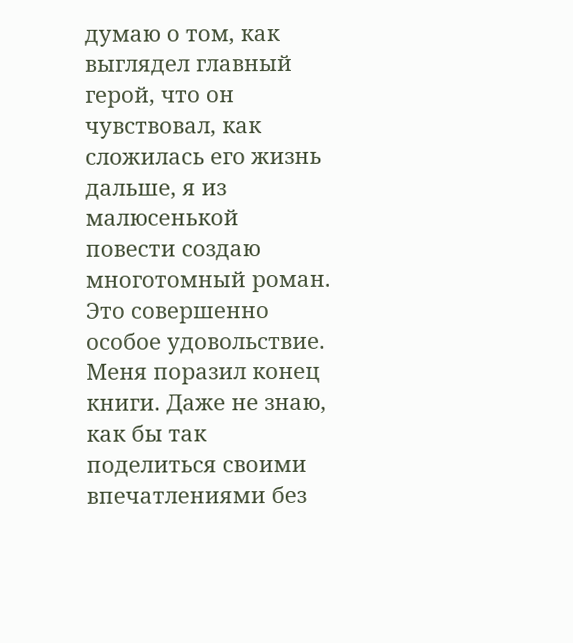думаю о том, как выглядел главный герой, что он чувствовал, как сложилась его жизнь дальше, я из малюсенькой повести создаю многотомный роман. Это совершенно особое удовольствие.
Меня поразил конец книги. Даже не знаю, как бы так поделиться своими впечатлениями без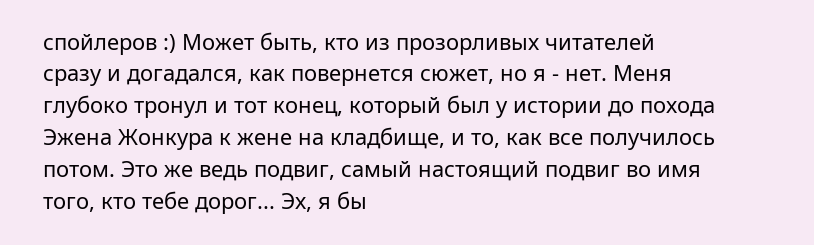спойлеров :) Может быть, кто из прозорливых читателей сразу и догадался, как повернется сюжет, но я - нет. Меня глубоко тронул и тот конец, который был у истории до похода Эжена Жонкура к жене на кладбище, и то, как все получилось потом. Это же ведь подвиг, самый настоящий подвиг во имя того, кто тебе дорог... Эх, я бы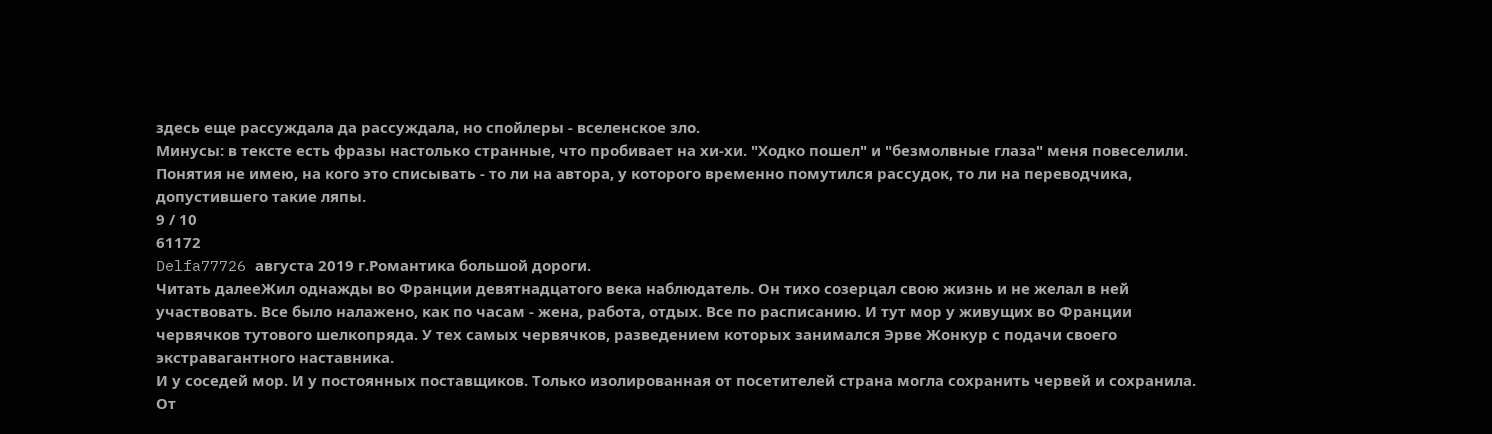здесь еще рассуждала да рассуждала, но спойлеры - вселенское зло.
Минусы: в тексте есть фразы настолько странные, что пробивает на хи-хи. "Ходко пошел" и "безмолвные глаза" меня повеселили. Понятия не имею, на кого это списывать - то ли на автора, у которого временно помутился рассудок, то ли на переводчика, допустившего такие ляпы.
9 / 10
61172
Delfa77726 августа 2019 г.Романтика большой дороги.
Читать далееЖил однажды во Франции девятнадцатого века наблюдатель. Он тихо созерцал свою жизнь и не желал в ней участвовать. Все было налажено, как по часам - жена, работа, отдых. Все по расписанию. И тут мор у живущих во Франции червячков тутового шелкопряда. У тех самых червячков, разведением которых занимался Эрве Жонкур с подачи своего экстравагантного наставника.
И у соседей мор. И у постоянных поставщиков. Только изолированная от посетителей страна могла сохранить червей и сохранила. От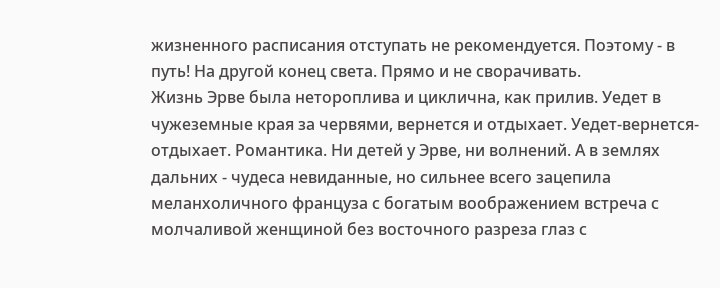жизненного расписания отступать не рекомендуется. Поэтому - в путь! На другой конец света. Прямо и не сворачивать.
Жизнь Эрве была нетороплива и циклична, как прилив. Уедет в чужеземные края за червями, вернется и отдыхает. Уедет-вернется-отдыхает. Романтика. Ни детей у Эрве, ни волнений. А в землях дальних - чудеса невиданные, но сильнее всего зацепила меланхоличного француза с богатым воображением встреча с молчаливой женщиной без восточного разреза глаз с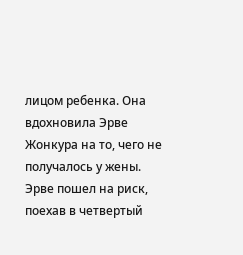лицом ребенка. Она вдохновила Эрве Жонкура на то, чего не получалось у жены.
Эрве пошел на риск, поехав в четвертый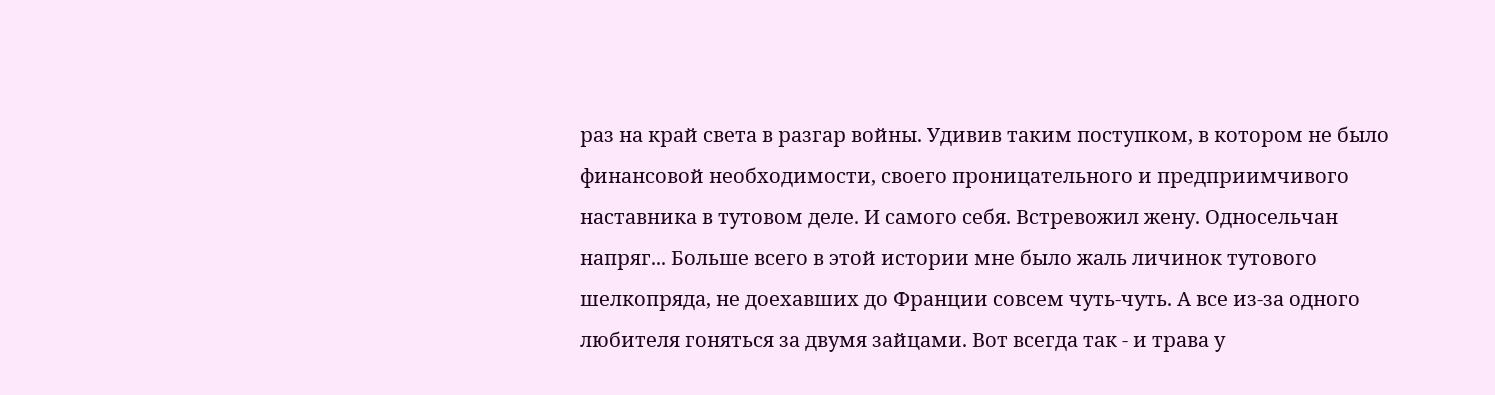раз на край света в разгар войны. Удивив таким поступком, в котором не было финансовой необходимости, своего проницательного и предприимчивого наставника в тутовом деле. И самого себя. Встревожил жену. Односельчан напряг... Больше всего в этой истории мне было жаль личинок тутового шелкопряда, не доехавших до Франции совсем чуть-чуть. А все из-за одного любителя гоняться за двумя зайцами. Вот всегда так - и трава у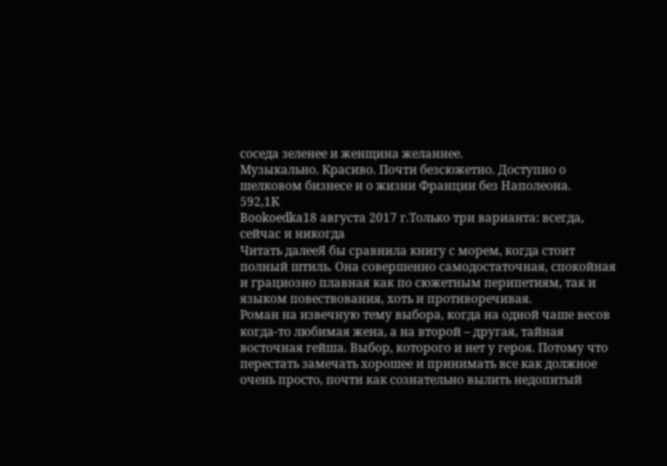соседа зеленее и женщина желаннее.
Музыкально. Красиво. Почти безсюжетно. Доступно о шелковом бизнесе и о жизни Франции без Наполеона.
592,1K
Bookoedka18 августа 2017 г.Только три варианта: всегда, сейчас и никогда
Читать далееЯ бы сравнила книгу с морем, когда стоит полный штиль. Она совершенно самодостаточная, спокойная и грациозно плавная как по сюжетным перипетиям, так и языком повествования, хоть и противоречивая.
Роман на извечную тему выбора, когда на одной чаше весов когда-то любимая жена, а на второй – другая, тайная восточная гейша. Выбор, которого и нет у героя. Потому что перестать замечать хорошее и принимать все как должное очень просто, почти как сознательно вылить недопитый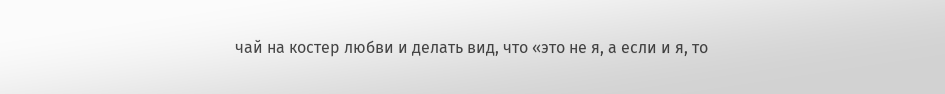чай на костер любви и делать вид, что «это не я, а если и я, то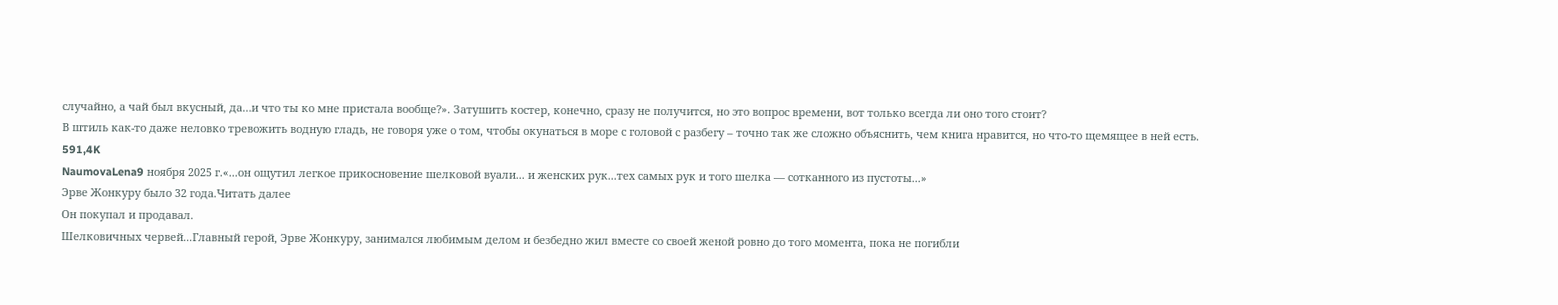случайно, а чай был вкусный, да…и что ты ко мне пристала вообще?». Затушить костер, конечно, сразу не получится, но это вопрос времени, вот только всегда ли оно того стоит?
В штиль как-то даже неловко тревожить водную гладь, не говоря уже о том, чтобы окунаться в море с головой с разбегу – точно так же сложно объяснить, чем книга нравится, но что-то щемящее в ней есть.
591,4K
NaumovaLena9 ноября 2025 г.«...он ощутил легкое прикосновение шелковой вуали... и женских рук...тех самых рук и того шелка — сотканного из пустоты...»
Эрве Жонкуру было 32 года.Читать далее
Он покупал и продавал.
Шелковичных червей...Главный герой, Эрве Жонкуру, занимался любимым делом и безбедно жил вместе со своей женой ровно до того момента, пока не погибли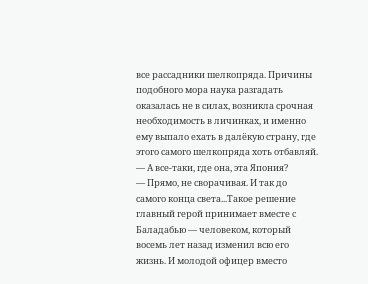все рассадники шелкопряда. Причины подобного мора наука разгадать оказалась не в силах, возникла срочная необходимость в личинках, и именно ему выпало ехать в далёкую страну, где этого самого шелкопряда хоть отбавляй.
— А все-таки, где она, эта Япония?
— Прямо, не сворачивая. И так до самого конца света...Такое решение главный герой принимает вместе с Баладабью — человеком, который восемь лет назад изменил всю его жизнь. И молодой офицер вместо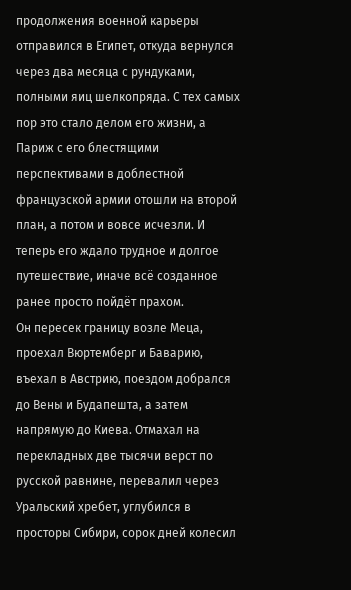продолжения военной карьеры отправился в Египет, откуда вернулся через два месяца с рундуками, полными яиц шелкопряда. С тех самых пор это стало делом его жизни, а Париж с его блестящими перспективами в доблестной французской армии отошли на второй план, а потом и вовсе исчезли. И теперь его ждало трудное и долгое путешествие, иначе всё созданное ранее просто пойдёт прахом.
Он пересек границу возле Меца, проехал Вюртемберг и Баварию, въехал в Австрию, поездом добрался до Вены и Будапешта, а затем напрямую до Киева. Отмахал на перекладных две тысячи верст по русской равнине, перевалил через Уральский хребет, углубился в просторы Сибири, сорок дней колесил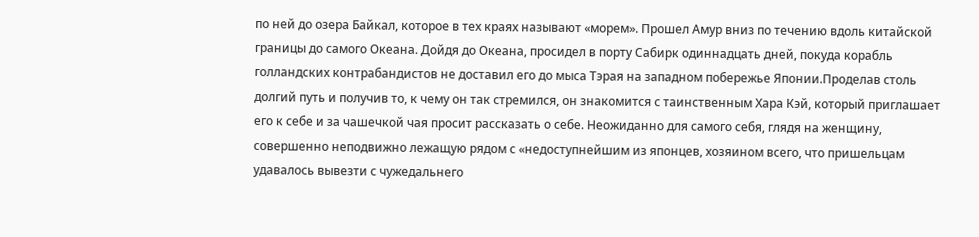по ней до озера Байкал, которое в тех краях называют «морем». Прошел Амур вниз по течению вдоль китайской границы до самого Океана. Дойдя до Океана, просидел в порту Сабирк одиннадцать дней, покуда корабль голландских контрабандистов не доставил его до мыса Тэрая на западном побережье Японии.Проделав столь долгий путь и получив то, к чему он так стремился, он знакомится с таинственным Хара Кэй, который приглашает его к себе и за чашечкой чая просит рассказать о себе. Неожиданно для самого себя, глядя на женщину, совершенно неподвижно лежащую рядом с «недоступнейшим из японцев, хозяином всего, что пришельцам удавалось вывезти с чужедальнего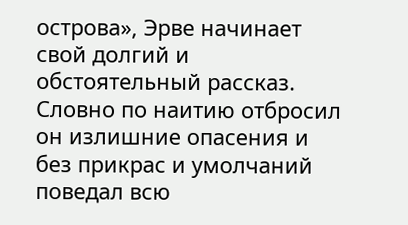острова», Эрве начинает свой долгий и обстоятельный рассказ.
Словно по наитию отбросил он излишние опасения и без прикрас и умолчаний поведал всю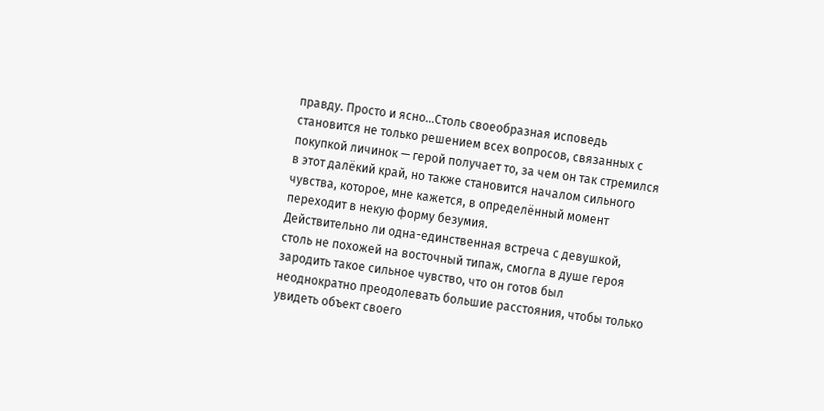правду. Просто и ясно...Столь своеобразная исповедь становится не только решением всех вопросов, связанных с покупкой личинок — герой получает то, за чем он так стремился в этот далёкий край, но также становится началом сильного чувства, которое, мне кажется, в определённый момент переходит в некую форму безумия.
Действительно ли одна-единственная встреча с девушкой, столь не похожей на восточный типаж, смогла в душе героя зародить такое сильное чувство, что он готов был неоднократно преодолевать большие расстояния, чтобы только увидеть объект своего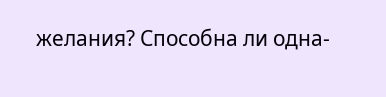желания? Способна ли одна-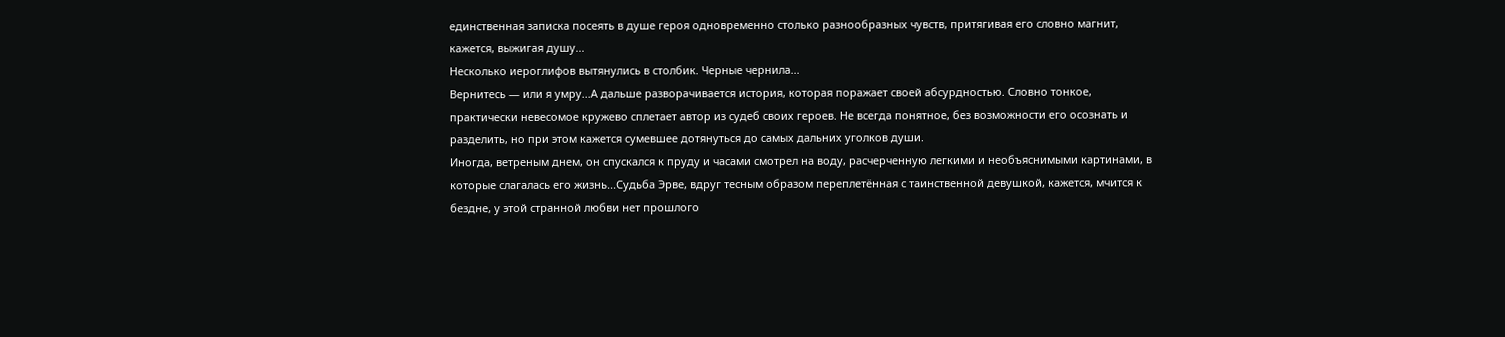единственная записка посеять в душе героя одновременно столько разнообразных чувств, притягивая его словно магнит, кажется, выжигая душу...
Несколько иероглифов вытянулись в столбик. Черные чернила...
Вернитесь — или я умру...А дальше разворачивается история, которая поражает своей абсурдностью. Словно тонкое, практически невесомое кружево сплетает автор из судеб своих героев. Не всегда понятное, без возможности его осознать и разделить, но при этом кажется сумевшее дотянуться до самых дальних уголков души.
Иногда, ветреным днем, он спускался к пруду и часами смотрел на воду, расчерченную легкими и необъяснимыми картинами, в которые слагалась его жизнь...Судьба Эрве, вдруг тесным образом переплетённая с таинственной девушкой, кажется, мчится к бездне, у этой странной любви нет прошлого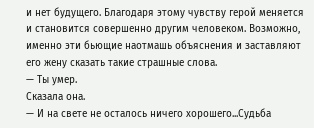и нет будущего. Благодаря этому чувству герой меняется и становится совершенно другим человеком. Возможно, именно эти бьющие наотмашь объяснения и заставляют его жену сказать такие страшные слова.
— Ты умер.
Сказала она.
— И на свете не осталось ничего хорошего...Судьба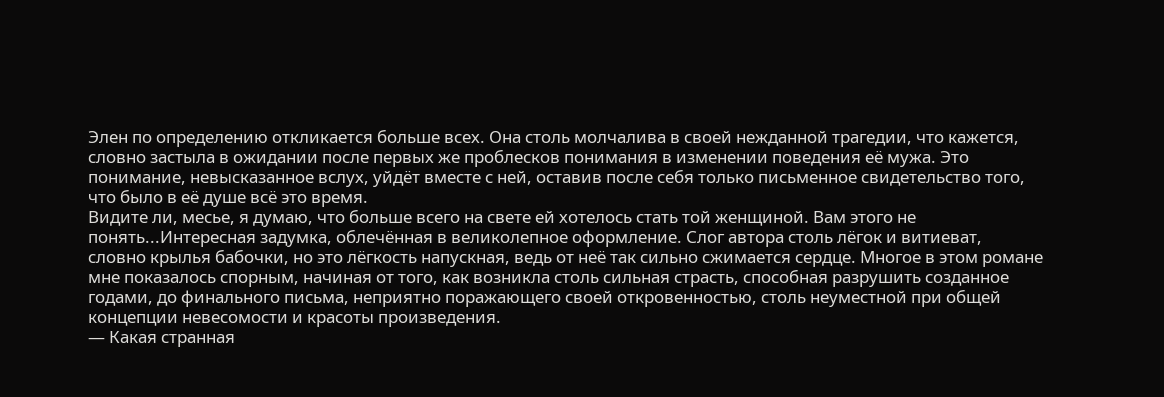Элен по определению откликается больше всех. Она столь молчалива в своей нежданной трагедии, что кажется, словно застыла в ожидании после первых же проблесков понимания в изменении поведения её мужа. Это понимание, невысказанное вслух, уйдёт вместе с ней, оставив после себя только письменное свидетельство того, что было в её душе всё это время.
Видите ли, месье, я думаю, что больше всего на свете ей хотелось стать той женщиной. Вам этого не понять...Интересная задумка, облечённая в великолепное оформление. Слог автора столь лёгок и витиеват, словно крылья бабочки, но это лёгкость напускная, ведь от неё так сильно сжимается сердце. Многое в этом романе мне показалось спорным, начиная от того, как возникла столь сильная страсть, способная разрушить созданное годами, до финального письма, неприятно поражающего своей откровенностью, столь неуместной при общей концепции невесомости и красоты произведения.
— Какая странная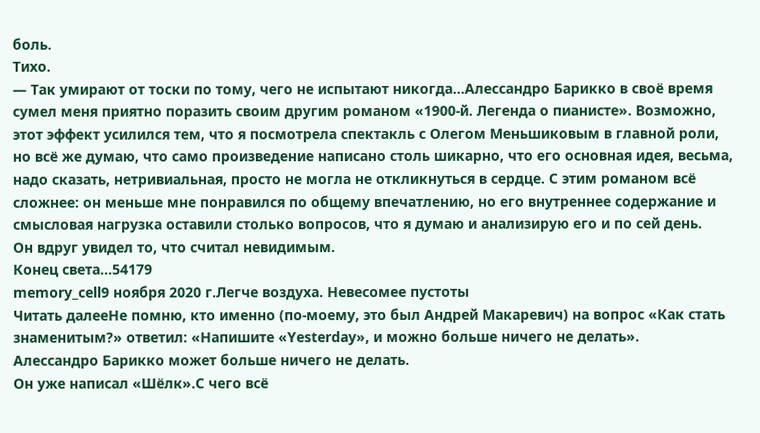боль.
Тихо.
— Так умирают от тоски по тому, чего не испытают никогда...Алессандро Барикко в своё время сумел меня приятно поразить своим другим романом «1900-й. Легенда о пианисте». Возможно, этот эффект усилился тем, что я посмотрела спектакль с Олегом Меньшиковым в главной роли, но всё же думаю, что само произведение написано столь шикарно, что его основная идея, весьма, надо сказать, нетривиальная, просто не могла не откликнуться в сердце. С этим романом всё сложнее: он меньше мне понравился по общему впечатлению, но его внутреннее содержание и смысловая нагрузка оставили столько вопросов, что я думаю и анализирую его и по сей день.
Он вдруг увидел то, что считал невидимым.
Конец света...54179
memory_cell9 ноября 2020 г.Легче воздуха. Невесомее пустоты
Читать далееНе помню, кто именно (по-моему, это был Андрей Макаревич) на вопрос «Как стать знаменитым?» ответил: «Напишите «Yesterday», и можно больше ничего не делать».
Алессандро Барикко может больше ничего не делать.
Он уже написал «Шёлк».С чего всё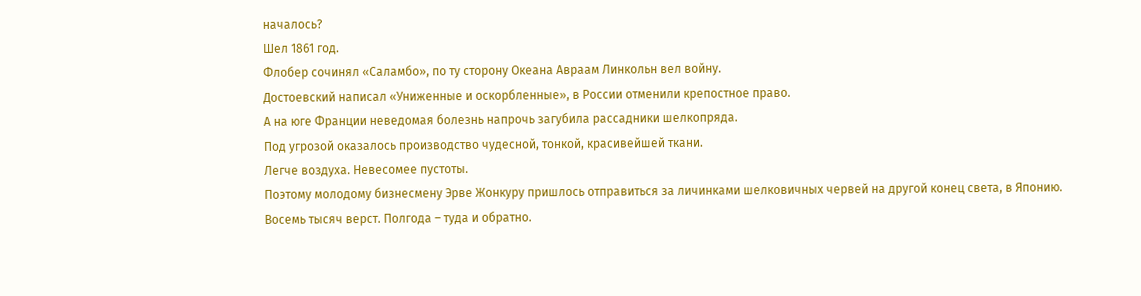началось?
Шел 1861 год.
Флобер сочинял «Саламбо», по ту сторону Океана Авраам Линкольн вел войну.
Достоевский написал «Униженные и оскорбленные», в России отменили крепостное право.
А на юге Франции неведомая болезнь напрочь загубила рассадники шелкопряда.
Под угрозой оказалось производство чудесной, тонкой, красивейшей ткани.
Легче воздуха. Невесомее пустоты.
Поэтому молодому бизнесмену Эрве Жонкуру пришлось отправиться за личинками шелковичных червей на другой конец света, в Японию.
Восемь тысяч верст. Полгода – туда и обратно.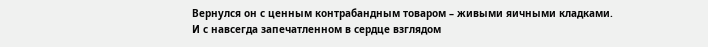Вернулся он с ценным контрабандным товаром – живыми яичными кладками.
И с навсегда запечатленном в сердце взглядом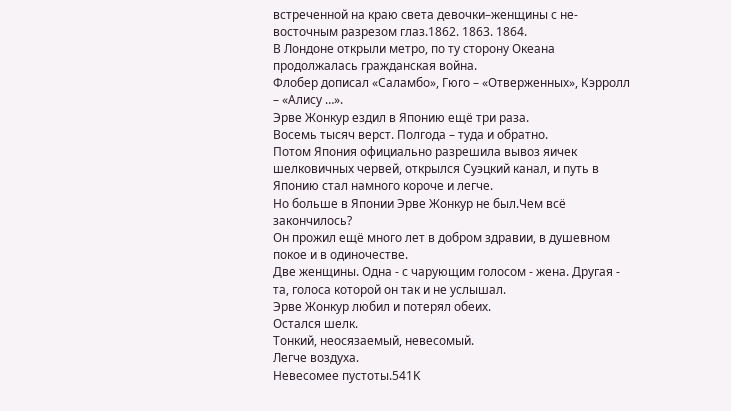встреченной на краю света девочки–женщины с не-восточным разрезом глаз.1862. 1863. 1864.
В Лондоне открыли метро, по ту сторону Океана продолжалась гражданская война.
Флобер дописал «Саламбо», Гюго – «Отверженных», Кэрролл – «Алису …».
Эрве Жонкур ездил в Японию ещё три раза.
Восемь тысяч верст. Полгода – туда и обратно.
Потом Япония официально разрешила вывоз яичек шелковичных червей, открылся Суэцкий канал, и путь в Японию стал намного короче и легче.
Но больше в Японии Эрве Жонкур не был.Чем всё закончилось?
Он прожил ещё много лет в добром здравии, в душевном покое и в одиночестве.
Две женщины. Одна - с чарующим голосом - жена. Другая - та, голоса которой он так и не услышал.
Эрве Жонкур любил и потерял обеих.
Остался шелк.
Тонкий, неосязаемый, невесомый.
Легче воздуха.
Невесомее пустоты.541K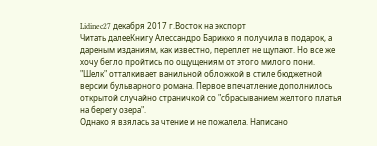Lidinec27 декабря 2017 г.Восток на экспорт
Читать далееКнигу Алессандро Барикко я получила в подарок, а дареным изданиям, как известно, переплет не щупают. Но все же хочу бегло пройтись по ощущениям от этого милого пони.
"Шелк" отталкивает ванильной обложкой в стиле бюджетной версии бульварного романа. Первое впечатление дополнилось открытой случайно страничкой со "сбрасыванием желтого платья на берегу озера".
Однако я взялась за чтение и не пожалела. Написано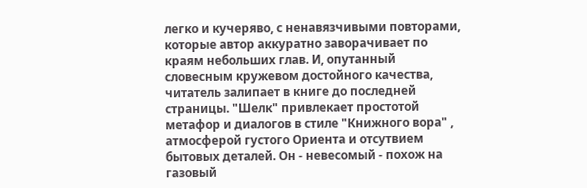легко и кучеряво, с ненавязчивыми повторами, которые автор аккуратно заворачивает по краям небольших глав. И, опутанный словесным кружевом достойного качества, читатель залипает в книге до последней страницы. "Шелк" привлекает простотой метафор и диалогов в стиле "Книжного вора" , атмосферой густого Ориента и отсутвием бытовых деталей. Он - невесомый - похож на газовый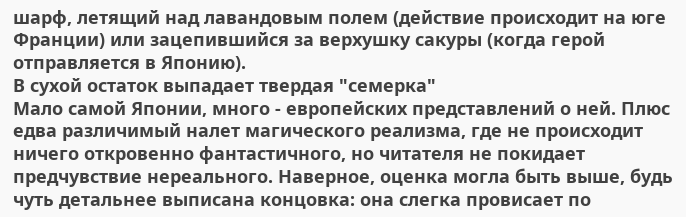шарф, летящий над лавандовым полем (действие происходит на юге Франции) или зацепившийся за верхушку сакуры (когда герой отправляется в Японию).
В сухой остаток выпадает твердая "семерка"
Мало самой Японии, много - европейских представлений о ней. Плюс едва различимый налет магического реализма, где не происходит ничего откровенно фантастичного, но читателя не покидает предчувствие нереального. Наверное, оценка могла быть выше, будь чуть детальнее выписана концовка: она слегка провисает по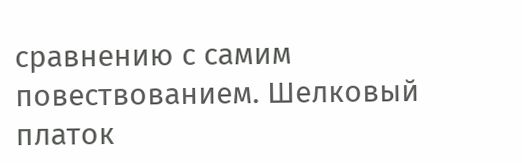сравнению с самим повествованием. Шелковый платок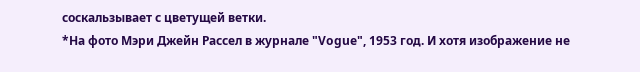соскальзывает с цветущей ветки.
*На фото Мэри Джейн Рассел в журнале "Vogue", 1953 год. И хотя изображение не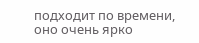подходит по времени, оно очень ярко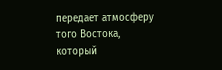передает атмосферу того Востока, который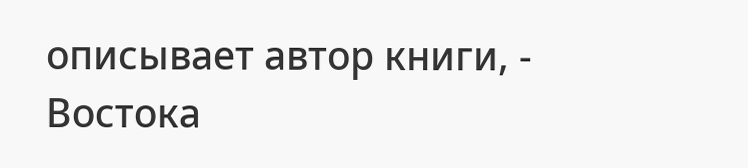описывает автор книги, - Востока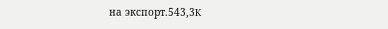на экспорт.543,3K